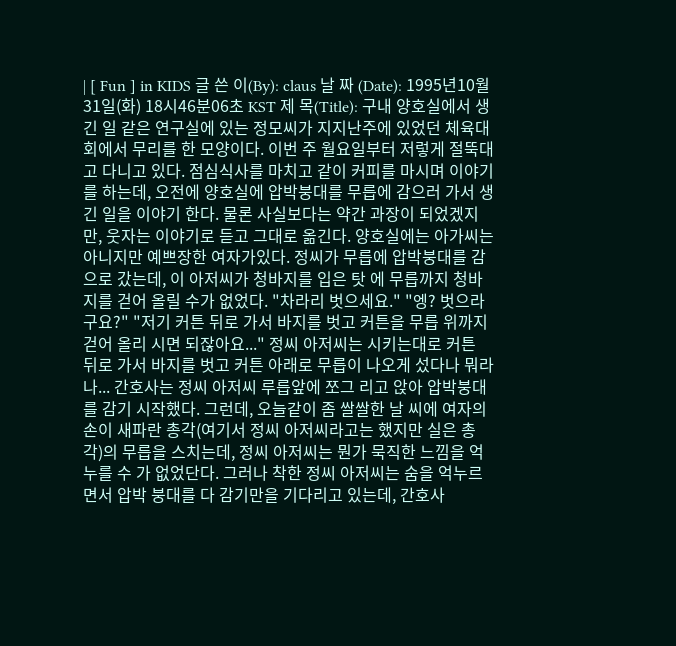| [ Fun ] in KIDS 글 쓴 이(By): claus 날 짜 (Date): 1995년10월31일(화) 18시46분06초 KST 제 목(Title): 구내 양호실에서 생긴 일 같은 연구실에 있는 정모씨가 지지난주에 있었던 체육대회에서 무리를 한 모양이다. 이번 주 월요일부터 저렇게 절뚝대고 다니고 있다. 점심식사를 마치고 같이 커피를 마시며 이야기를 하는데, 오전에 양호실에 압박붕대를 무릅에 감으러 가서 생긴 일을 이야기 한다. 물론 사실보다는 약간 과장이 되었겠지만, 웃자는 이야기로 듣고 그대로 옮긴다. 양호실에는 아가씨는 아니지만 예쁘장한 여자가있다. 정씨가 무릅에 압박붕대를 감으로 갔는데, 이 아저씨가 청바지를 입은 탓 에 무릅까지 청바지를 걷어 올릴 수가 없었다. "차라리 벗으세요." "엥? 벗으라구요?" "저기 커튼 뒤로 가서 바지를 벗고 커튼을 무릅 위까지 걷어 올리 시면 되잖아요..." 정씨 아저씨는 시키는대로 커튼 뒤로 가서 바지를 벗고 커튼 아래로 무릅이 나오게 섰다나 뭐라나... 간호사는 정씨 아저씨 루릅앞에 쪼그 리고 앉아 압박붕대를 감기 시작했다. 그런데, 오늘같이 좀 쌀쌀한 날 씨에 여자의 손이 새파란 총각(여기서 정씨 아저씨라고는 했지만 실은 총각)의 무릅을 스치는데, 정씨 아저씨는 뭔가 묵직한 느낌을 억누를 수 가 없었단다. 그러나 착한 정씨 아저씨는 숨을 억누르면서 압박 붕대를 다 감기만을 기다리고 있는데, 간호사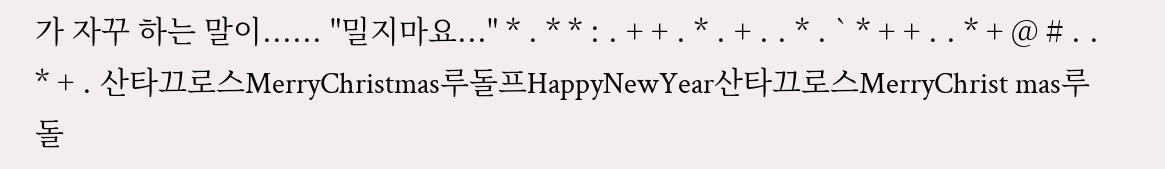가 자꾸 하는 말이...... "밀지마요..." * . * * : . + + . * . + . . * . ` * + + . . * + @ # . . * + . 산타끄로스MerryChristmas루돌프HappyNewYear산타끄로스MerryChrist mas루돌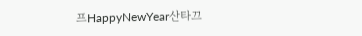프HappyNewYear산타끄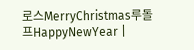로스MerryChristmas루돌프HappyNewYear |